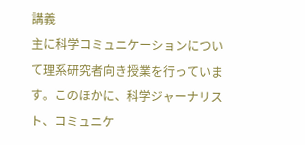講義
主に科学コミュニケーションについて理系研究者向き授業を行っています。このほかに、科学ジャーナリスト、コミュニケ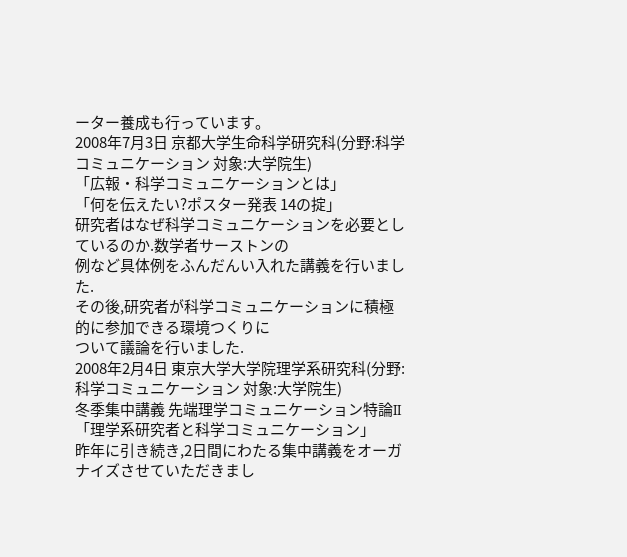ーター養成も行っています。
2008年7月3日 京都大学生命科学研究科(分野:科学コミュニケーション 対象:大学院生)
「広報・科学コミュニケーションとは」
「何を伝えたい?ポスター発表 14の掟」
研究者はなぜ科学コミュニケーションを必要としているのか.数学者サーストンの
例など具体例をふんだんい入れた講義を行いました.
その後,研究者が科学コミュニケーションに積極的に参加できる環境つくりに
ついて議論を行いました.
2008年2月4日 東京大学大学院理学系研究科(分野:科学コミュニケーション 対象:大学院生)
冬季集中講義 先端理学コミュニケーション特論II
「理学系研究者と科学コミュニケーション」
昨年に引き続き,2日間にわたる集中講義をオーガナイズさせていただきまし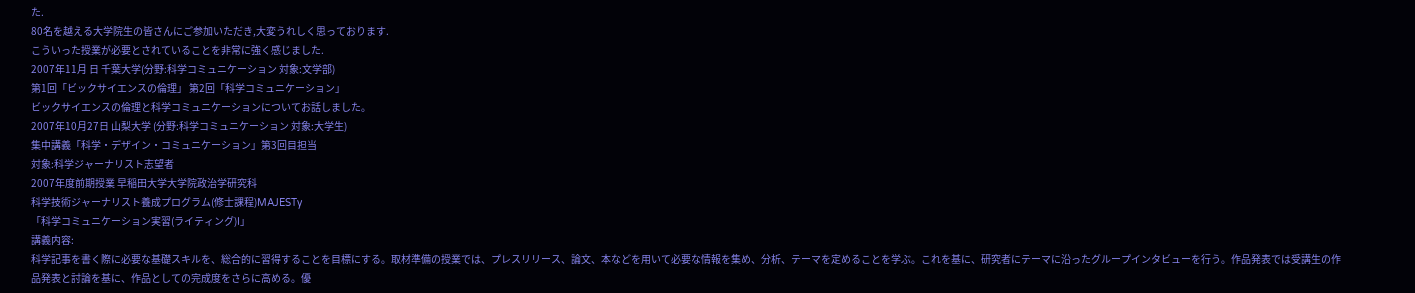た.
80名を越える大学院生の皆さんにご参加いただき,大変うれしく思っております.
こういった授業が必要とされていることを非常に強く感じました.
2007年11月 日 千葉大学(分野:科学コミュニケーション 対象:文学部)
第1回「ビックサイエンスの倫理」 第2回「科学コミュニケーション」
ビックサイエンスの倫理と科学コミュニケーションについてお話しました。
2007年10月27日 山梨大学 (分野:科学コミュニケーション 対象:大学生)
集中講義「科学・デザイン・コミュニケーション」第3回目担当
対象:科学ジャーナリスト志望者
2007年度前期授業 早稲田大学大学院政治学研究科
科学技術ジャーナリスト養成プログラム(修士課程)MAJESTy
「科学コミュニケーション実習(ライティング)I」
講義内容:
科学記事を書く際に必要な基礎スキルを、総合的に習得することを目標にする。取材準備の授業では、プレスリリース、論文、本などを用いて必要な情報を集め、分析、テーマを定めることを学ぶ。これを基に、研究者にテーマに沿ったグループインタビューを行う。作品発表では受講生の作品発表と討論を基に、作品としての完成度をさらに高める。優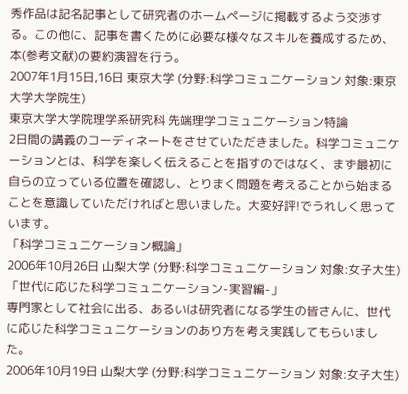秀作品は記名記事として研究者のホームページに掲載するよう交渉する。この他に、記事を書くために必要な様々なスキルを養成するため、本(参考文献)の要約演習を行う。
2007年1月15日,16日 東京大学 (分野:科学コミュニケーション 対象:東京大学大学院生)
東京大学大学院理学系研究科 先端理学コミュニケーション特論
2日間の講義のコーディネートをさせていただきました。科学コミュニケーションとは、科学を楽しく伝えることを指すのではなく、まず最初に自らの立っている位置を確認し、とりまく問題を考えることから始まることを意識していただければと思いました。大変好評!でうれしく思っています。
「科学コミュニケーション概論」
2006年10月26日 山梨大学 (分野:科学コミュニケーション 対象:女子大生)
「世代に応じた科学コミュニケーション-実習編-」
専門家として社会に出る、あるいは研究者になる学生の皆さんに、世代に応じた科学コミュニケーションのあり方を考え実践してもらいました。
2006年10月19日 山梨大学 (分野:科学コミュニケーション 対象:女子大生)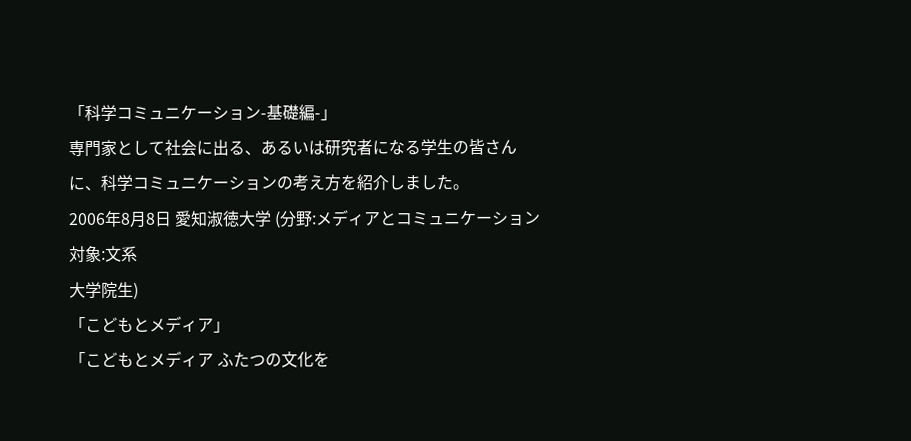「科学コミュニケーション-基礎編-」
専門家として社会に出る、あるいは研究者になる学生の皆さんに、科学コミュニケーションの考え方を紹介しました。
2006年8月8日 愛知淑徳大学 (分野:メディアとコミュニケーション 対象:文系
大学院生)
「こどもとメディア」
「こどもとメディア ふたつの文化を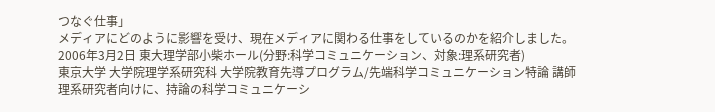つなぐ仕事」
メディアにどのように影響を受け、現在メディアに関わる仕事をしているのかを紹介しました。
2006年3月2日 東大理学部小柴ホール(分野:科学コミュニケーション、対象:理系研究者)
東京大学 大学院理学系研究科 大学院教育先導プログラム/先端科学コミュニケーション特論 講師
理系研究者向けに、持論の科学コミュニケーシ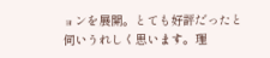ョンを展開。とても好評だったと伺いうれしく思います。理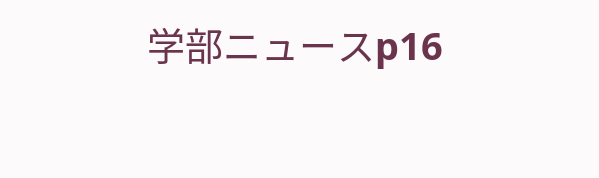学部ニュースp16